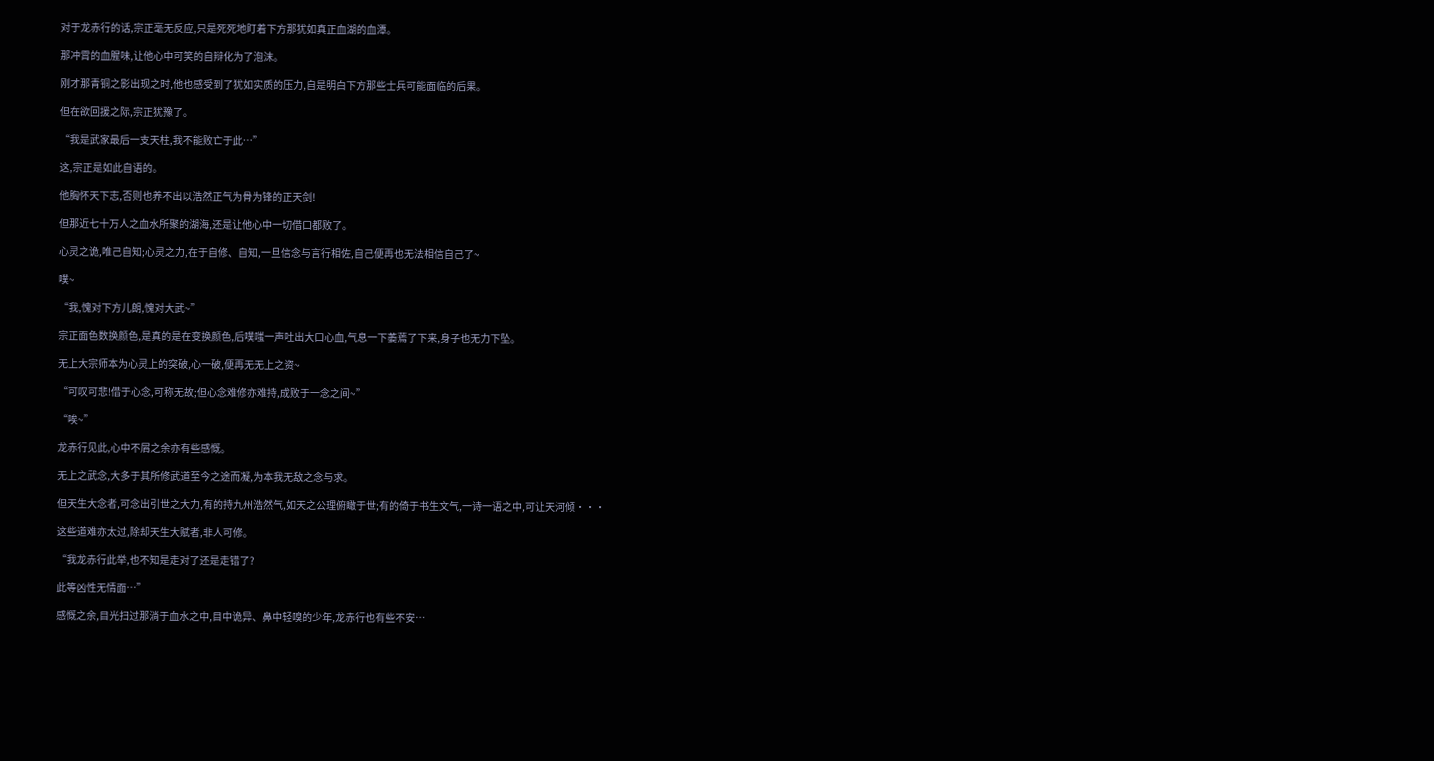对于龙赤行的话,宗正毫无反应,只是死死地盯着下方那犹如真正血湖的血潭。

那冲霄的血腥味,让他心中可笑的自辩化为了泡沫。

刚才那青铜之影出现之时,他也感受到了犹如实质的压力,自是明白下方那些士兵可能面临的后果。

但在欲回援之际,宗正犹豫了。

“我是武家最后一支天柱,我不能败亡于此…”

这,宗正是如此自语的。

他胸怀天下志,否则也养不出以浩然正气为骨为锋的正天剑!

但那近七十万人之血水所聚的湖海,还是让他心中一切借口都败了。

心灵之诡,唯己自知;心灵之力,在于自修、自知,一旦信念与言行相佐,自己便再也无法相信自己了~

噗~

“我,愧对下方儿朗,愧对大武~”

宗正面色数换颜色,是真的是在变换颜色,后噗嗤一声吐出大口心血,气息一下萎蔫了下来,身子也无力下坠。

无上大宗师本为心灵上的突破,心一破,便再无无上之资~

“可叹可悲!借于心念,可称无故;但心念难修亦难持,成败于一念之间~”

“唉~”

龙赤行见此,心中不屑之余亦有些感慨。

无上之武念,大多于其所修武道至今之途而凝,为本我无敌之念与求。

但天生大念者,可念出引世之大力,有的持九州浩然气,如天之公理俯瞰于世;有的倚于书生文气,一诗一语之中,可让天河倾···

这些道难亦太过,除却天生大赋者,非人可修。

“我龙赤行此举,也不知是走对了还是走错了?

此等凶性无情面…”

感慨之余,目光扫过那淌于血水之中,目中诡异、鼻中轻嗅的少年,龙赤行也有些不安…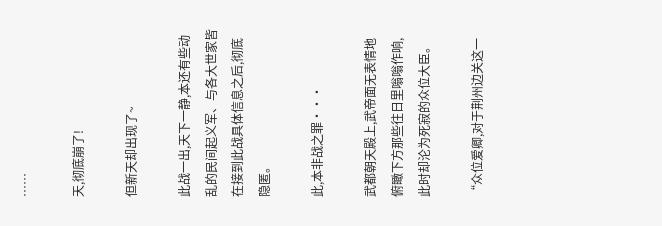……

天,彻底崩了!

但新天却出现了~

此战一出,天下一静,本还有些动乱的民间起义军、与各大世家皆在接到此战具体信息之后,彻底隐匿。

此,本非战之罪···

武都朝天殿上,武帝面无表情地俯瞰下方那些往日里嗡嗡作响,此时却沦为死寂的众位大臣。

“众位爱卿,对于荆州边关这一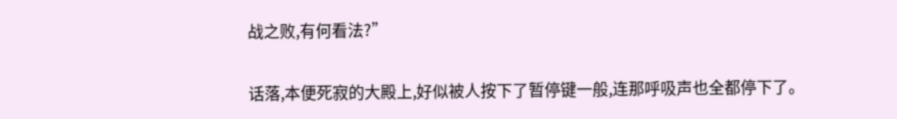战之败,有何看法?”

话落,本便死寂的大殿上,好似被人按下了暂停键一般,连那呼吸声也全都停下了。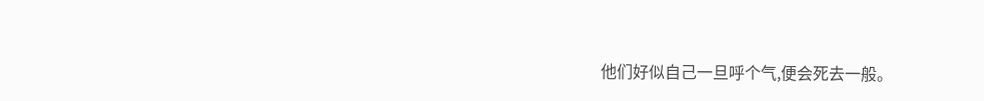他们好似自己一旦呼个气,便会死去一般。